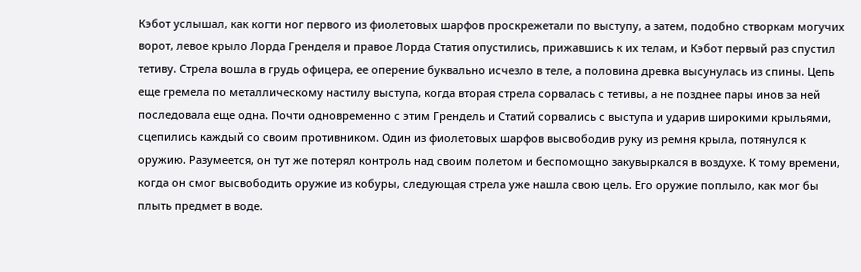Кэбот услышал, как когти ног первого из фиолетовых шарфов проскрежетали по выступу, а затем, подобно створкам могучих ворот, левое крыло Лорда Гренделя и правое Лорда Статия опустились, прижавшись к их телам, и Кэбот первый раз спустил тетиву. Стрела вошла в грудь офицера, ее оперение буквально исчезло в теле, а половина древка высунулась из спины. Цепь еще гремела по металлическому настилу выступа, когда вторая стрела сорвалась с тетивы, а не позднее пары инов за ней последовала еще одна. Почти одновременно с этим Грендель и Статий сорвались с выступа и ударив широкими крыльями, сцепились каждый со своим противником. Один из фиолетовых шарфов высвободив руку из ремня крыла, потянулся к оружию. Разумеется, он тут же потерял контроль над своим полетом и беспомощно закувыркался в воздухе. К тому времени, когда он смог высвободить оружие из кобуры, следующая стрела уже нашла свою цель. Его оружие поплыло, как мог бы плыть предмет в воде.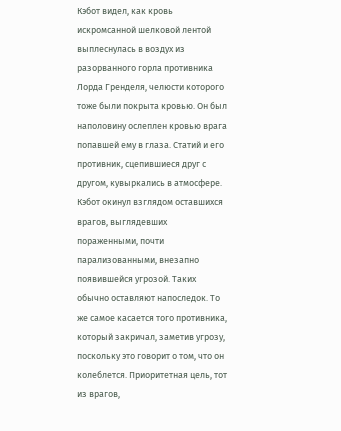Кэбот видел, как кровь искромсанной шелковой лентой выплеснулась в воздух из разорванного горла противника Лорда Гренделя, челюсти которого тоже были покрыта кровью. Он был наполовину ослеплен кровью врага попавшей ему в глаза. Статий и его противник, сцепившиеся друг с другом, кувыркались в атмосфере. Кэбот окинул взглядом оставшихся врагов, выглядевших пораженными, почти парализованными, внезапно появившейся угрозой. Таких обычно оставляют напоследок. То же самое касается того противника, который закричал, заметив угрозу, поскольку это говорит о том, что он колеблется. Приоритетная цель, тот из врагов,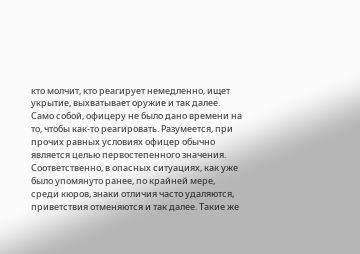кто молчит, кто реагирует немедленно, ищет укрытие, выхватывает оружие и так далее. Само собой, офицеру не было дано времени на то, чтобы как-то реагировать. Разумеется, при прочих равных условиях офицер обычно является целью первостепенного значения. Соответственно, в опасных ситуациях, как уже было упомянуто ранее, по крайней мере, среди кюров, знаки отличия часто удаляются, приветствия отменяются и так далее. Такие же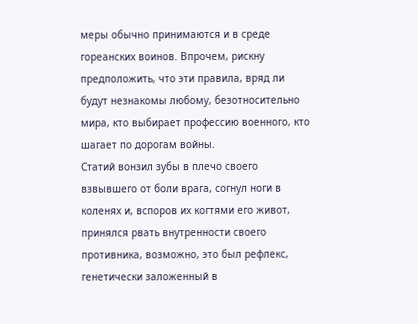меры обычно принимаются и в среде гореанских воинов. Впрочем, рискну предположить, что эти правила, вряд ли будут незнакомы любому, безотносительно мира, кто выбирает профессию военного, кто шагает по дорогам войны.
Статий вонзил зубы в плечо своего взвывшего от боли врага, согнул ноги в коленях и, вспоров их когтями его живот, принялся рвать внутренности своего противника, возможно, это был рефлекс, генетически заложенный в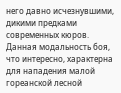него давно исчезнувшими, дикими предками современных кюров. Данная модальность боя, что интересно, характерна для нападения малой гореанской лесной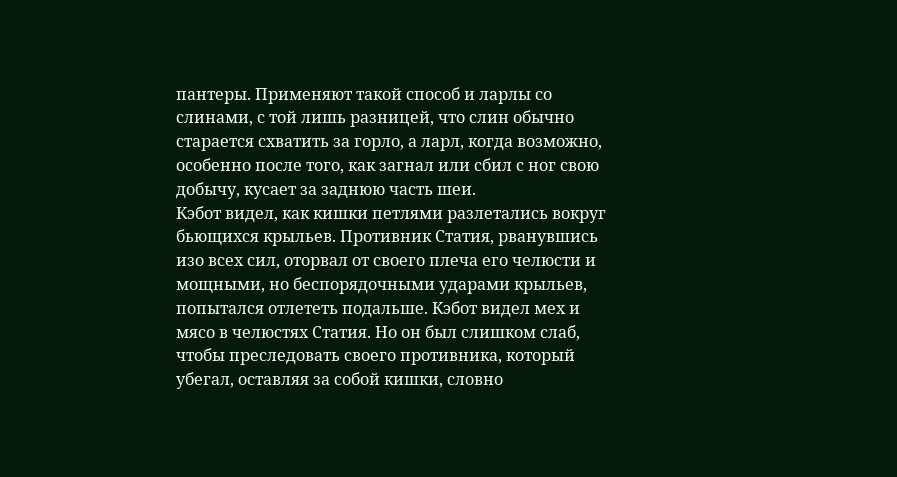пантеры. Применяют такой способ и ларлы со слинами, с той лишь разницей, что слин обычно старается схватить за горло, а ларл, когда возможно, особенно после того, как загнал или сбил с ног свою добычу, кусает за заднюю часть шеи.
Кэбот видел, как кишки петлями разлетались вокруг бьющихся крыльев. Противник Статия, рванувшись изо всех сил, оторвал от своего плеча его челюсти и мощными, но беспорядочными ударами крыльев, попытался отлететь подальше. Кэбот видел мех и мясо в челюстях Статия. Но он был слишком слаб, чтобы преследовать своего противника, который убегал, оставляя за собой кишки, словно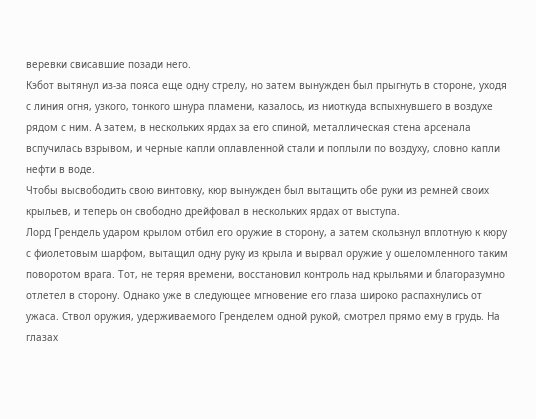веревки свисавшие позади него.
Кэбот вытянул из-за пояса еще одну стрелу, но затем вынужден был прыгнуть в стороне, уходя с линия огня, узкого, тонкого шнура пламени, казалось, из ниоткуда вспыхнувшего в воздухе рядом с ним. А затем, в нескольких ярдах за его спиной, металлическая стена арсенала вспучилась взрывом, и черные капли оплавленной стали и поплыли по воздуху, словно капли нефти в воде.
Чтобы высвободить свою винтовку, кюр вынужден был вытащить обе руки из ремней своих крыльев, и теперь он свободно дрейфовал в нескольких ярдах от выступа.
Лорд Грендель ударом крылом отбил его оружие в сторону, а затем скользнул вплотную к кюру с фиолетовым шарфом, вытащил одну руку из крыла и вырвал оружие у ошеломленного таким поворотом врага. Тот, не теряя времени, восстановил контроль над крыльями и благоразумно отлетел в сторону. Однако уже в следующее мгновение его глаза широко распахнулись от ужаса. Ствол оружия, удерживаемого Гренделем одной рукой, смотрел прямо ему в грудь. На глазах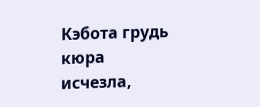Кэбота грудь кюра исчезла,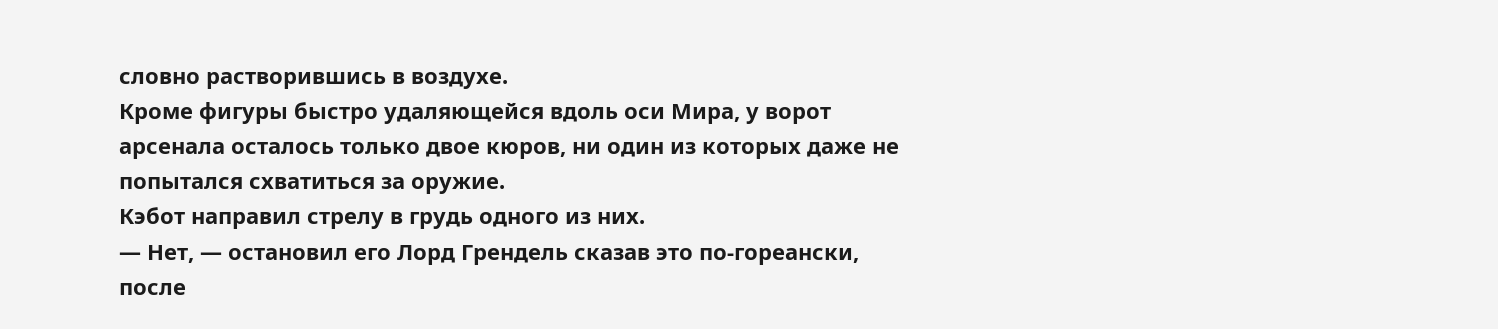словно растворившись в воздухе.
Кроме фигуры быстро удаляющейся вдоль оси Мира, у ворот арсенала осталось только двое кюров, ни один из которых даже не попытался схватиться за оружие.
Кэбот направил стрелу в грудь одного из них.
— Нет, — остановил его Лорд Грендель сказав это по-гореански, после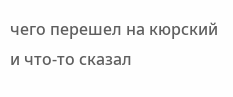чего перешел на кюрский и что-то сказал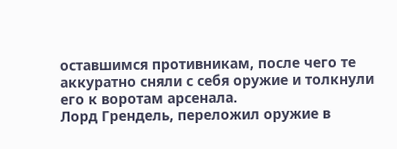оставшимся противникам, после чего те аккуратно сняли с себя оружие и толкнули его к воротам арсенала.
Лорд Грендель, переложил оружие в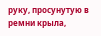руку, просунутую в ремни крыла,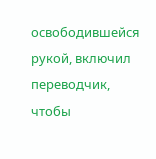освободившейся рукой, включил переводчик, чтобы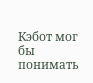Кэбот мог бы понимать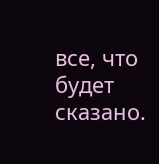все, что будет сказано.